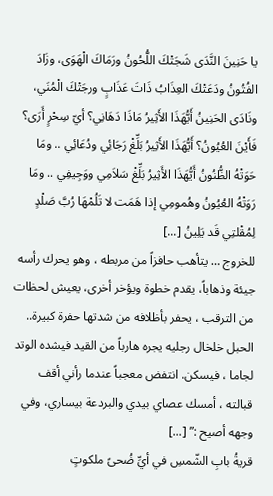يا حَنِينَ النَّدَى شَجَتْكَ اللُّحُونُ ورَمَاكَ الْهَوَى، وزَادَ الفُتُونُ ودَعَتْكَ العِذَابُ ذَاتَ عَذَابٍ ورجَتْكَ الْمُنَي، ونَادَى الحَنِينُ أَيُّهَذَا الأَثِيرُ مَاذَا دَهَانِي؟ أيّ سِحْرٍ أَرَى؟ فَأَيْنَ العُيُونُ؟ أَيُّهَذَا الأَثِيرُ بَلِّغْ رَجَائِي ودُعَائِي .. ومَا حَوَتْهُ الظُّنُونُ أَيُّهَذَا الأَثِيرُ بَلِّغْ سَلاَمِي ووَجِيفِي .. ومَا رَوَتْهُ العُيُونُ وهُمومِي إذا هَمَت لا تَلُمْهَا رُبَّ صَلْدٍ لِمُقْلتِي قَد يَلِينُ [...]
للخروج … يتأهب حافزاً من مربطه ، وهو يحرك رأسه جيئة وذهاباً، يقدم خطوة ويؤخر أخرى، يعيش لحظات من الترقب ، يحفر بأظلافه من شدتها حفرة كبيرة.. الحبل خلخال رجليه يجره هارباً من القيد فيشده الوتد لجاما ، فيسكن. انتفض معجباً عندما رأني أقف قبالته ، أمسك عصاي بيدي والبردعة بيساري، وفي وجهه أصيح :” [...]
قريةُ بابِ الشّمسِ في أيِّ ضُحىً ملكوتٍ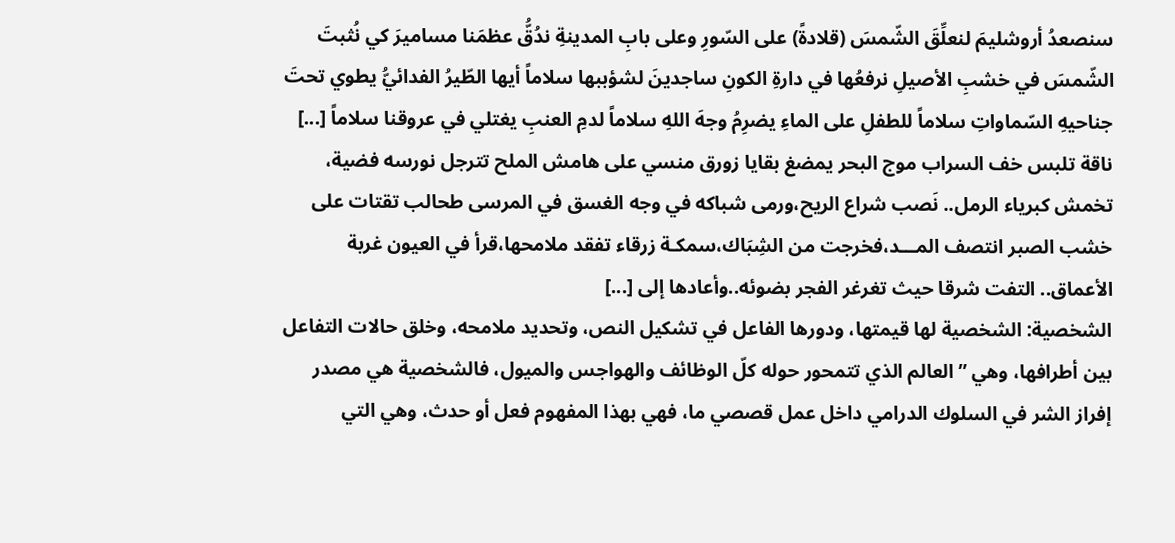سنصعدُ أروشليمَ لنعلِّقَ الشّمسَ (قلادةً) على السّورِ وعلى بابِ المدينةِ ندُقُّ عظمَنا مساميرَ كي نُثبتَ الشّمسَ في خشبِ الأصيلِ نرفعُها في دارةِ الكونِ ساجدينَ لشؤببها سلاماً أيها الطّيرُ الفدائيُّ يطوي تحتَ جناحيهِ السّماواتِ سلاماً للطفلِ على الماءِ يضرِمُ وجهَ اللهِ سلاماً لدمِ العنبِ يغتلي في عروقنا سلاماً [...]
ناقة تلبس خف السراب موج البحر يمضغ بقايا زورق منسي على هامش الملح تترجل نورسه فضية، تخمش كبرياء الرمل.. نَصب شراع الريح،ورمى شباكه في وجه الغسق في المرسى طحالب تقتات على خشب الصبر انتصف المـــد،فخرجت من الشِبَاك،سمكـة زرقاء تفقد ملامحها،قرأ في العيون غربة الأعماق.. التفت شرقا حيث تغرغر الفجر بضوئه..وأعادها إلى [...]
الشخصية: الشخصية لها قيمتها، ودورها الفاعل في تشكيل النص، وتحديد ملامحه، وخلق حالات التفاعل بين أطرافها، وهي ” العالم الذي تتمحور حوله كلّ الوظائف والهواجس والميول، فالشخصية هي مصدر إفراز الشر في السلوك الدرامي داخل عمل قصصي ما، فهي بهذا المفهوم فعل أو حدث، وهي التي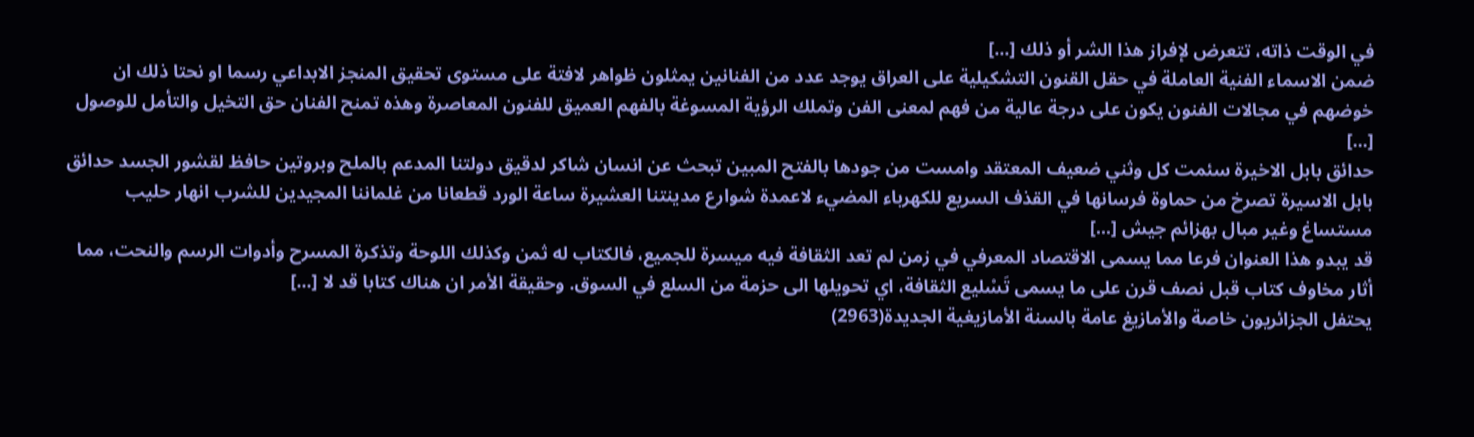في الوقت ذاته، تتعرض لإفراز هذا الشر أو ذلك [...]
ضمن الاسماء الفنية العاملة في حقل القنون التشكيلية على العراق يوجد عدد من الفنانين يمثلون ظواهر لافتة على مستوى تحقيق المنجز الابداعي رسما او نحتا ذلك ان خوضهم في مجالات الفنون يكون على درجة عالية من فهم لمعنى الفن وتملك الرؤية المسوغة بالفهم العميق للفنون المعاصرة وهذه تمنح الفنان حق التخيل والتأمل للوصول [...]
حدائق بابل الاخيرة سئمت كل وثني ضعيف المعتقد وامست من جودها بالفتح المبين تبحث عن انسان شاكر لدقيق دولتنا المدعم بالملح وبروتين حافظ لقشور الجسد حدائق بابل الاسيرة تصرخ من حماوة فرسانها في القذف السريع للكهرباء المضيء لاعمدة شوارع مدينتنا العشيرة ساعة الورد قطعانا من غلماننا المجيدين للشرب انهار حليب مستساغ وغير مبال بهزائم جيش [...]
قد يبدو هذا العنوان فرعا مما يسمى الاقتصاد المعرفي في زمن لم تعد الثقافة فيه ميسرة للجميع، فالكتاب له ثمن وكذلك اللوحة وتذكرة المسرح وأدوات الرسم والنحت، مما أثار مخاوف كتاب قبل نصف قرن على ما يسمى تَسْليع الثقافة، اي تحويلها الى حزمة من السلع في السوق. وحقيقة الأمر ان هناك كتابا قد لا [...]
يحتفل الجزائريون خاصة والأمازيغ عامة بالسنة الأمازيغية الجديدة(2963)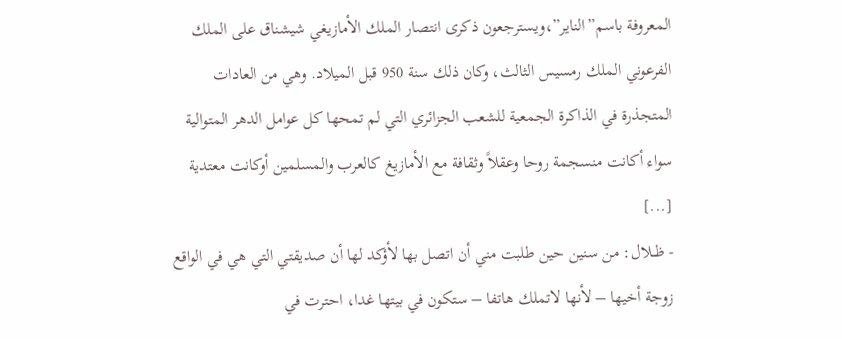المعروفة باسم”الناير”،ويسترجعون ذكرى انتصار الملك الأمازيغي شيشناق على الملك الفرعوني الملك رمسيس الثالث، وكان ذلك سنة 950 قبل الميلاد. وهي من العادات المتجذرة في الذاكرة الجمعية للشعب الجزائري التي لم تمحها كل عوامل الدهر المتوالية سواء أكانت منسجمة روحا وعقلاً وثقافة مع الأمازيغ كالعرب والمسلمين أوكانت معتدية [...]
- ظــلال: من سنين حين طلبت مني أن اتصل بها لأؤكد لها أن صديقتي التي هي في الواقع زوجة أخيها – لأنها لاتملك هاتفا – ستكون في بيتها غدا، احترت في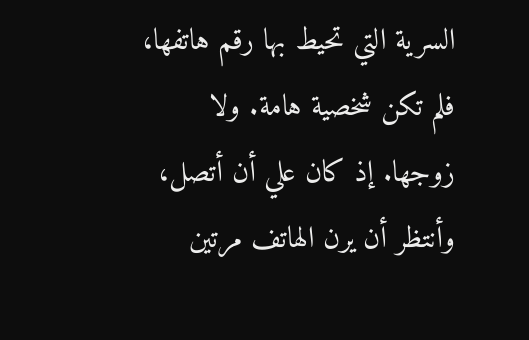السرية التي تحيط بها رقم هاتفها، فلم تكن شخصية هامة. ولا زوجها. إذ كان علي أن أتصل، وأنتظر أن يرن الهاتف مرتين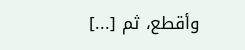وأقطع، ثم [...]